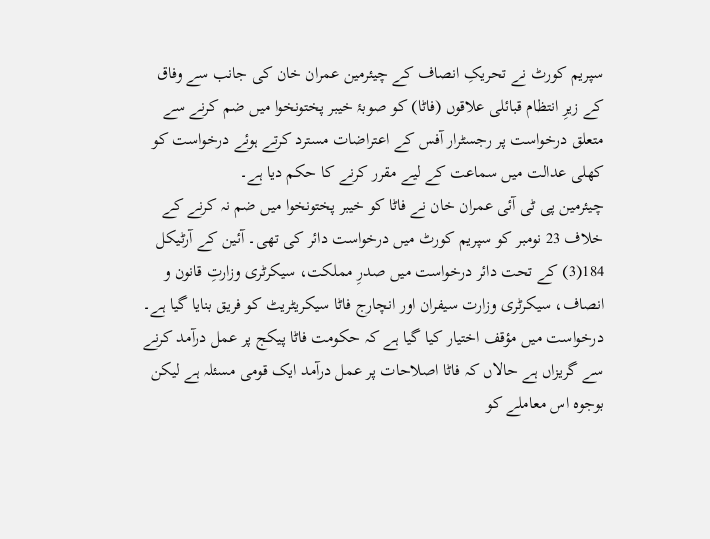سپریم کورٹ نے تحریکِ انصاف کے چیئرمین عمران خان کی جانب سے وفاق کے زیرِ انتظام قبائلی علاقوں (فاٹا) کو صوبۂ خیبر پختونخوا میں ضم کرنے سے متعلق درخواست پر رجسٹرار آفس کے اعتراضات مسترد کرتے ہوئے درخواست کو کھلی عدالت میں سماعت کے لیے مقرر کرنے کا حکم دیا ہے۔
چیئرمین پی ٹی آئی عمران خان نے فاٹا کو خیبر پختونخوا میں ضم نہ کرنے کے خلاف 23 نومبر کو سپریم کورٹ میں درخواست دائر کی تھی۔ آئین کے آرٹیکل 184(3) کے تحت دائر درخواست میں صدرِ مملکت، سیکرٹری وزارتِ قانون و انصاف، سیکرٹری وزارت سیفران اور انچارج فاٹا سیکریٹریٹ کو فریق بنایا گیا ہے۔
درخواست میں مؤقف اختیار کیا گیا ہے کہ حکومت فاٹا پیکج پر عمل درآمد کرنے سے گریزاں ہے حالاں کہ فاٹا اصلاحات پر عمل درآمد ایک قومی مسئلہ ہے لیکن بوجوہ اس معاملے کو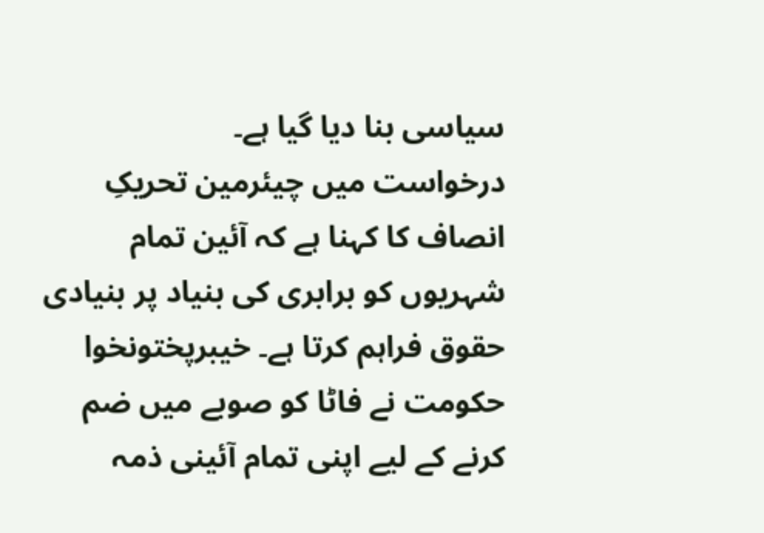سیاسی بنا دیا گیا ہے۔
درخواست میں چیئرمین تحریکِ انصاف کا کہنا ہے کہ آئین تمام شہریوں کو برابری کی بنیاد پر بنیادی حقوق فراہم کرتا ہے۔ خیبرپختونخوا حکومت نے فاٹا کو صوبے میں ضم کرنے کے لیے اپنی تمام آئینی ذمہ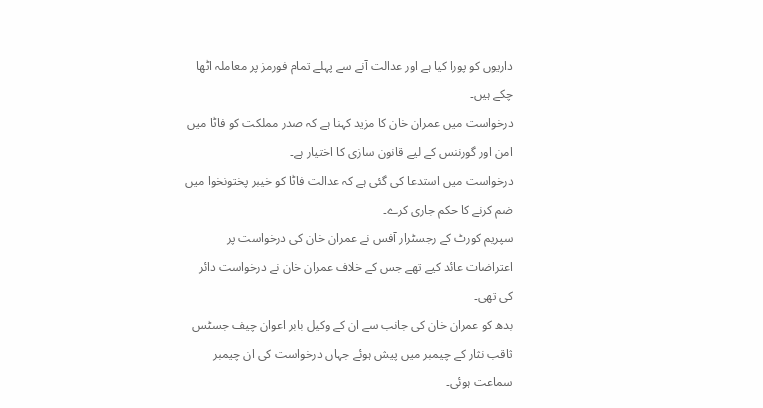داریوں کو پورا کیا ہے اور عدالت آنے سے پہلے تمام فورمز پر معاملہ اٹھا چکے ہیں۔
درخواست میں عمران خان کا مزید کہنا ہے کہ صدر مملکت کو فاٹا میں امن اور گورننس کے لیے قانون سازی کا اختیار ہے۔
درخواست میں استدعا کی گئی ہے کہ عدالت فاٹا کو خیبر پختونخوا میں ضم کرنے کا حکم جاری کرے۔
سپریم کورٹ کے رجسٹرار آفس نے عمران خان کی درخواست پر اعتراضات عائد کیے تھے جس کے خلاف عمران خان نے درخواست دائر کی تھی۔
بدھ کو عمران خان کی جانب سے ان کے وکیل بابر اعوان چیف جسٹس ثاقب نثار کے چیمبر میں پیش ہوئے جہاں درخواست کی ان چیمبر سماعت ہوئی۔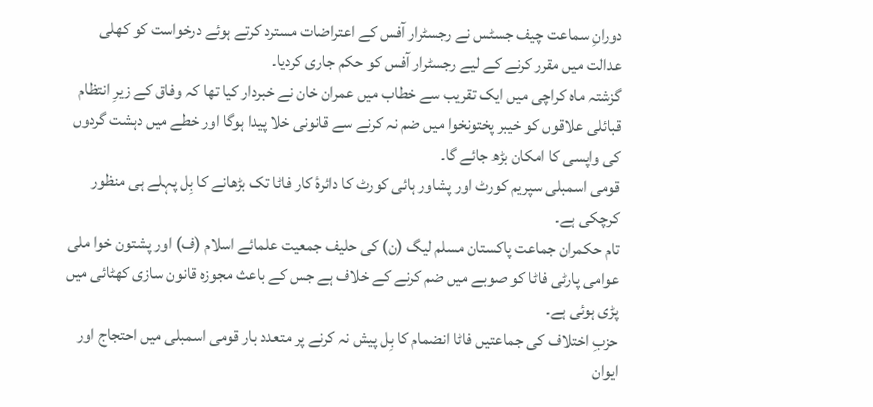دورانِ سماعت چیف جسٹس نے رجسٹرار آفس کے اعتراضات مسترد کرتے ہوئے درخواست کو کھلی عدالت میں مقرر کرنے کے لیے رجسٹرار آفس کو حکم جاری کردیا۔
گزشتہ ماہ کراچی میں ایک تقریب سے خطاب میں عمران خان نے خبردار کیا تھا کہ وفاق کے زیرِ انتظام قبائلی علاقوں کو خیبر پختونخوا میں ضم نہ کرنے سے قانونی خلا پیدا ہوگا اور خطے میں دہشت گردوں کی واپسی کا امکان بڑھ جائے گا۔
قومی اسمبلی سپریم کورٹ اور پشاور ہائی کورٹ کا دائرۂ کار فاٹا تک بڑھانے کا بِل پہلے ہی منظور کرچکی ہے۔
تام حکمران جماعت پاکستان مسلم لیگ (ن) کی حلیف جمعیت علمائے اسلام (ف) اور پشتون خوا ملی عوامی پارٹی فاٹا کو صوبے میں ضم کرنے کے خلاف ہے جس کے باعث مجوزہ قانون سازی کھٹائی میں پڑی ہوئی ہے۔
حزبِ اختلاف کی جماعتیں فاٹا انضمام کا بِل پیش نہ کرنے پر متعدد بار قومی اسمبلی میں احتجاج اور ایوان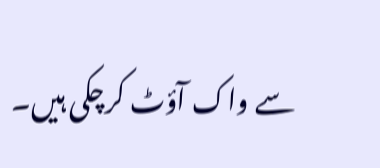سے واک آؤٹ کرچکی ہیں۔